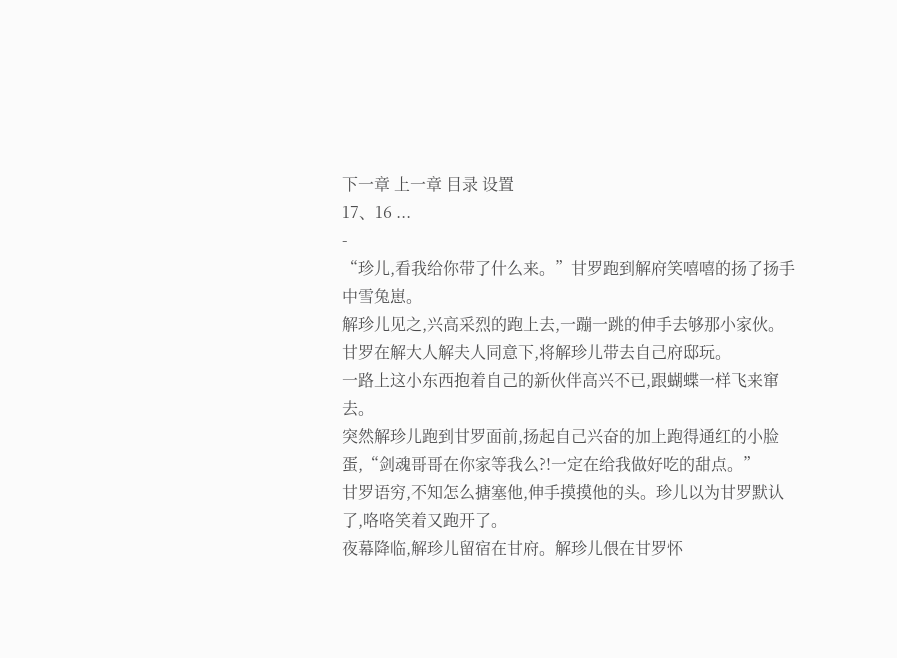下一章 上一章 目录 设置
17、16 ...
-
“珍儿,看我给你带了什么来。”甘罗跑到解府笑嘻嘻的扬了扬手中雪兔崽。
解珍儿见之,兴高采烈的跑上去,一蹦一跳的伸手去够那小家伙。
甘罗在解大人解夫人同意下,将解珍儿带去自己府邸玩。
一路上这小东西抱着自己的新伙伴高兴不已,跟蝴蝶一样飞来窜去。
突然解珍儿跑到甘罗面前,扬起自己兴奋的加上跑得通红的小脸蛋,“剑魂哥哥在你家等我么?!一定在给我做好吃的甜点。”
甘罗语穷,不知怎么搪塞他,伸手摸摸他的头。珍儿以为甘罗默认了,咯咯笑着又跑开了。
夜幕降临,解珍儿留宿在甘府。解珍儿偎在甘罗怀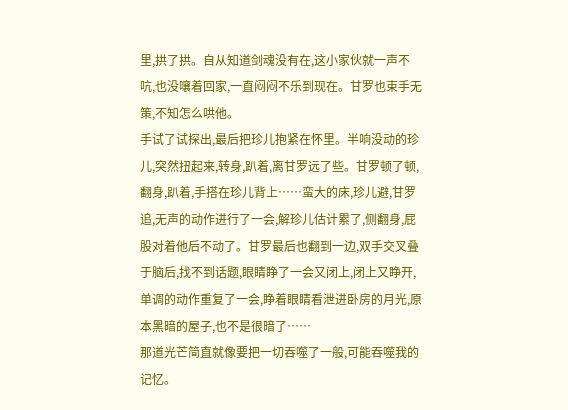里,拱了拱。自从知道剑魂没有在,这小家伙就一声不吭,也没嚷着回家,一直闷闷不乐到现在。甘罗也束手无策,不知怎么哄他。
手试了试探出,最后把珍儿抱紧在怀里。半响没动的珍儿,突然扭起来,转身,趴着,离甘罗远了些。甘罗顿了顿,翻身,趴着,手搭在珍儿背上……蛮大的床,珍儿避,甘罗追,无声的动作进行了一会,解珍儿估计累了,侧翻身,屁股对着他后不动了。甘罗最后也翻到一边,双手交叉叠于脑后,找不到话题,眼睛睁了一会又闭上,闭上又睁开,单调的动作重复了一会,睁着眼睛看泄进卧房的月光,原本黑暗的屋子,也不是很暗了……
那道光芒简直就像要把一切吞噬了一般,可能吞噬我的记忆。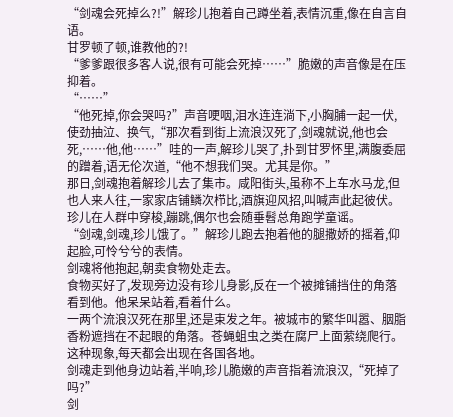“剑魂会死掉么?!”解珍儿抱着自己蹲坐着,表情沉重,像在自言自语。
甘罗顿了顿,谁教他的?!
“爹爹跟很多客人说,很有可能会死掉……”脆嫩的声音像是在压抑着。
“……”
“他死掉,你会哭吗?”声音哽咽,泪水连连淌下,小胸脯一起一伏,使劲抽泣、换气,“那次看到街上流浪汉死了,剑魂就说,他也会死,……他,他……”哇的一声,解珍儿哭了,扑到甘罗怀里,满腹委屈的蹭着,语无伦次道,“他不想我们哭。尤其是你。”
那日,剑魂抱着解珍儿去了集市。咸阳街头,虽称不上车水马龙,但也人来人往,一家家店铺鳞次栉比,酒旗迎风招,叫喊声此起彼伏。珍儿在人群中穿梭,蹦跳,偶尔也会随垂髫总角跑学童谣。
“剑魂,剑魂,珍儿饿了。”解珍儿跑去抱着他的腿撒娇的摇着,仰起脸,可怜兮兮的表情。
剑魂将他抱起,朝卖食物处走去。
食物买好了,发现旁边没有珍儿身影,反在一个被摊铺挡住的角落看到他。他呆呆站着,看着什么。
一两个流浪汉死在那里,还是束发之年。被城市的繁华叫嚣、胭脂香粉遮挡在不起眼的角落。苍蝇蛆虫之类在腐尸上面萦绕爬行。
这种现象,每天都会出现在各国各地。
剑魂走到他身边站着,半响,珍儿脆嫩的声音指着流浪汉,“死掉了吗?”
剑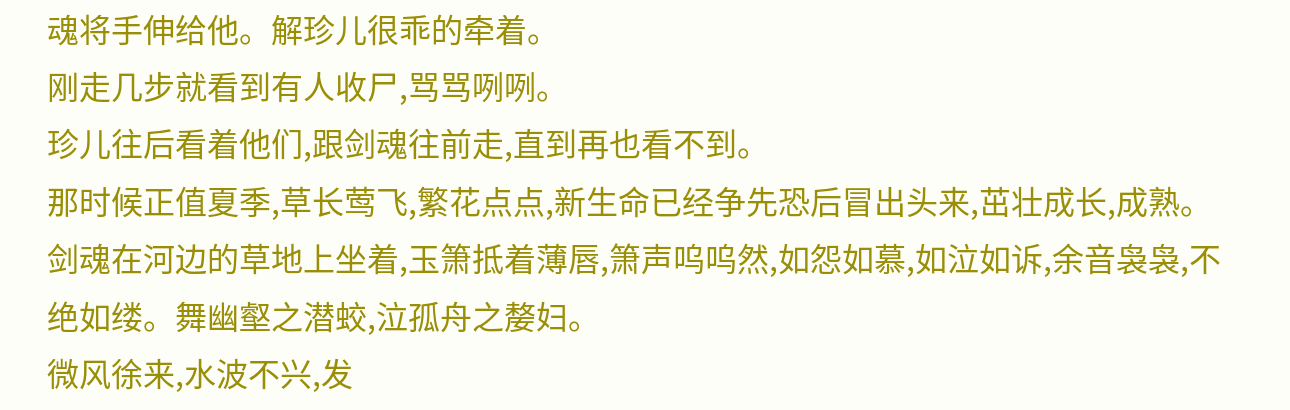魂将手伸给他。解珍儿很乖的牵着。
刚走几步就看到有人收尸,骂骂咧咧。
珍儿往后看着他们,跟剑魂往前走,直到再也看不到。
那时候正值夏季,草长莺飞,繁花点点,新生命已经争先恐后冒出头来,茁壮成长,成熟。
剑魂在河边的草地上坐着,玉箫抵着薄唇,箫声呜呜然,如怨如慕,如泣如诉,余音袅袅,不绝如缕。舞幽壑之潜蛟,泣孤舟之嫠妇。
微风徐来,水波不兴,发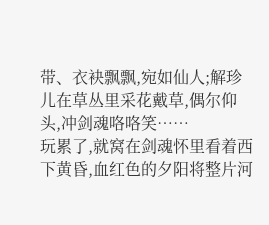带、衣袂飘飘,宛如仙人;解珍儿在草丛里采花戴草,偶尔仰头,冲剑魂咯咯笑……
玩累了,就窝在剑魂怀里看着西下黄昏,血红色的夕阳将整片河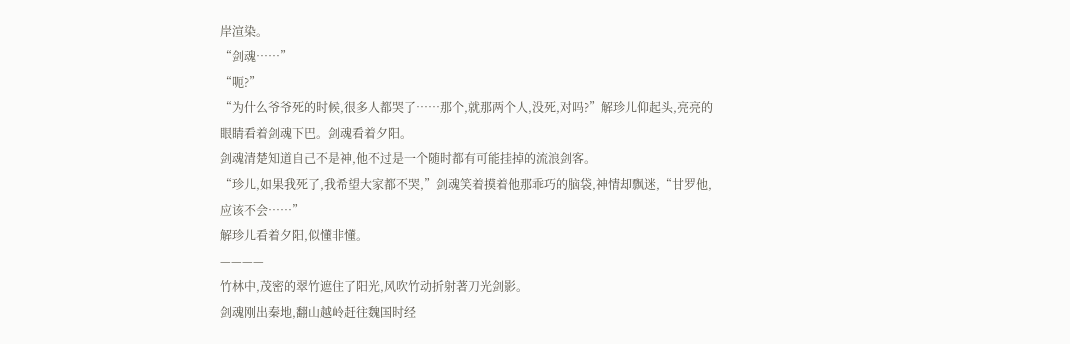岸渲染。
“剑魂……”
“呃?”
“为什么爷爷死的时候,很多人都哭了……那个,就那两个人,没死,对吗?”解珍儿仰起头,亮亮的眼睛看着剑魂下巴。剑魂看着夕阳。
剑魂清楚知道自己不是神,他不过是一个随时都有可能挂掉的流浪剑客。
“珍儿,如果我死了,我希望大家都不哭,”剑魂笑着摸着他那乖巧的脑袋,神情却飘迷,“甘罗他,应该不会……”
解珍儿看着夕阳,似懂非懂。
————
竹林中,茂密的翠竹遮住了阳光,风吹竹动折射著刀光剑影。
剑魂刚出秦地,翻山越岭赶往魏国时经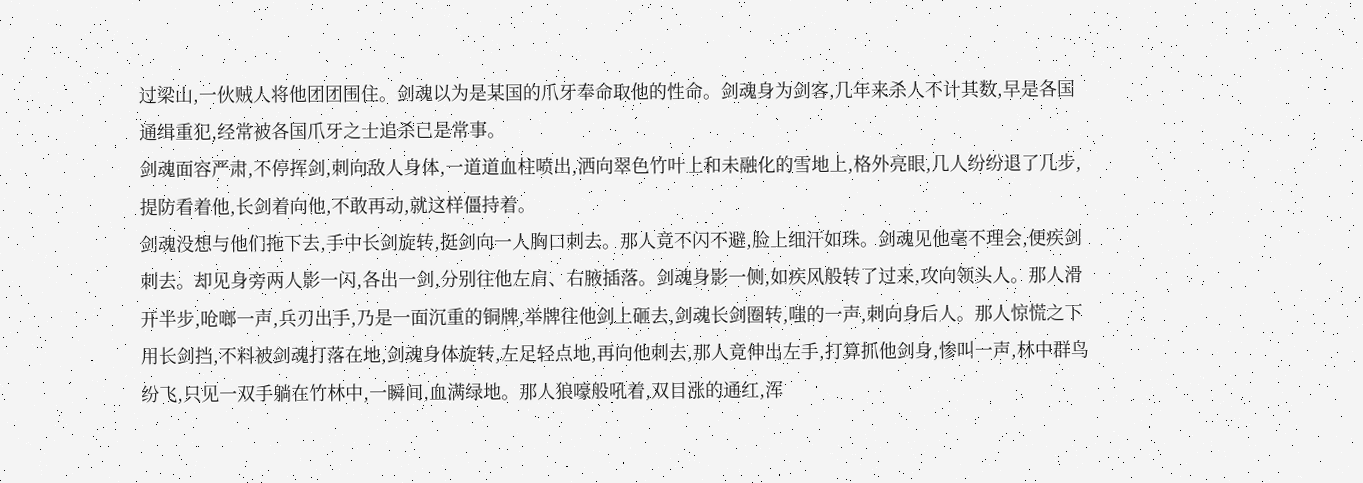过梁山,一伙贼人将他团团围住。剑魂以为是某国的爪牙奉命取他的性命。剑魂身为剑客,几年来杀人不计其数,早是各国通缉重犯,经常被各国爪牙之士追杀已是常事。
剑魂面容严肃,不停挥剑,刺向敌人身体,一道道血柱喷出,洒向翠色竹叶上和未融化的雪地上,格外亮眼,几人纷纷退了几步,提防看着他,长剑着向他,不敢再动,就这样僵持着。
剑魂没想与他们拖下去,手中长剑旋转,挺剑向一人胸口刺去。那人竟不闪不避,脸上细汗如珠。剑魂见他毫不理会,便疾剑刺去。却见身旁两人影一闪,各出一剑,分别往他左肩、右腋插落。剑魂身影一侧,如疾风般转了过来,攻向领头人。那人滑开半步,呛啷一声,兵刃出手,乃是一面沉重的铜牌,举牌往他剑上砸去,剑魂长剑圈转,嗤的一声,刺向身后人。那人惊慌之下用长剑挡,不料被剑魂打落在地,剑魂身体旋转,左足轻点地,再向他刺去,那人竟伸出左手,打算抓他剑身,惨叫一声,林中群鸟纷飞,只见一双手躺在竹林中,一瞬间,血满绿地。那人狼嚎般吼着,双目涨的通红,浑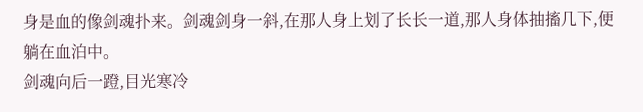身是血的像剑魂扑来。剑魂剑身一斜,在那人身上划了长长一道,那人身体抽搐几下,便躺在血泊中。
剑魂向后一蹬,目光寒冷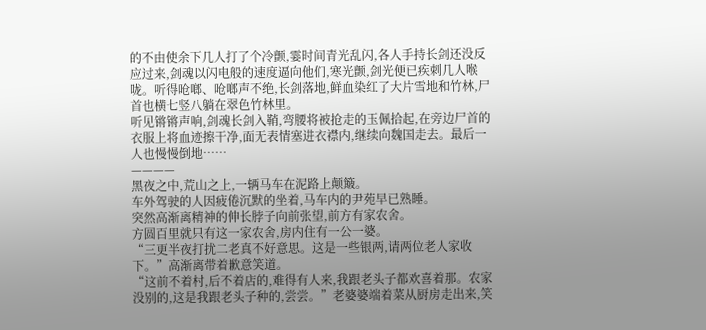的不由使余下几人打了个冷颤,霎时间青光乱闪,各人手持长剑还没反应过来,剑魂以闪电般的速度逼向他们,寒光颤,剑光便已疾刺几人喉咙。听得呛啷、呛啷声不绝,长剑落地,鲜血染红了大片雪地和竹林,尸首也横七竖八躺在翠色竹林里。
听见锵锵声响,剑魂长剑入鞘,弯腰将被抢走的玉佩拾起,在旁边尸首的衣服上将血迹擦干净,面无表情塞进衣襟内,继续向魏国走去。最后一人也慢慢倒地……
————
黑夜之中,荒山之上,一辆马车在泥路上颠簸。
车外驾驶的人因疲倦沉默的坐着,马车内的尹苑早已熟睡。
突然高渐离精神的伸长脖子向前张望,前方有家农舍。
方圆百里就只有这一家农舍,房内住有一公一婆。
“三更半夜打扰二老真不好意思。这是一些银两,请两位老人家收下。”高渐离带着歉意笑道。
“这前不着村,后不着店的,难得有人来,我跟老头子都欢喜着那。农家没别的,这是我跟老头子种的,尝尝。”老婆婆端着菜从厨房走出来,笑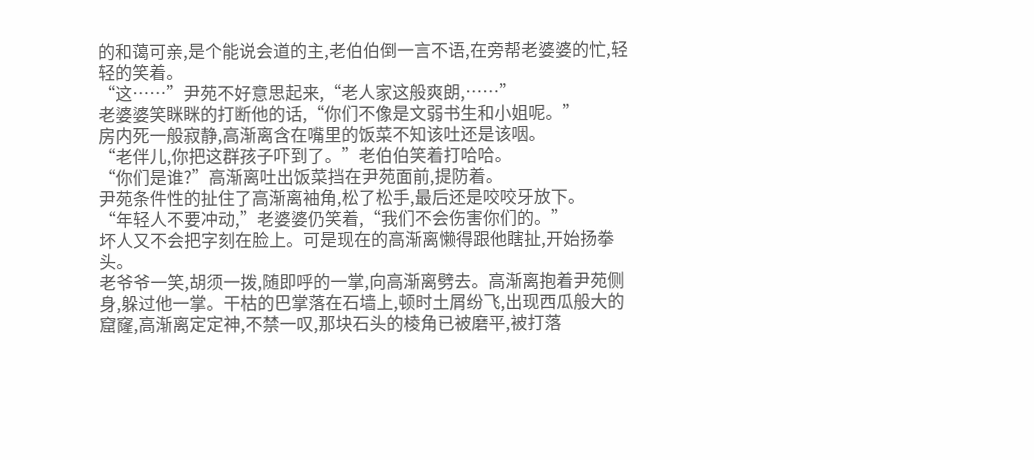的和蔼可亲,是个能说会道的主,老伯伯倒一言不语,在旁帮老婆婆的忙,轻轻的笑着。
“这……”尹苑不好意思起来,“老人家这般爽朗,……”
老婆婆笑眯眯的打断他的话,“你们不像是文弱书生和小姐呢。”
房内死一般寂静,高渐离含在嘴里的饭菜不知该吐还是该咽。
“老伴儿,你把这群孩子吓到了。”老伯伯笑着打哈哈。
“你们是谁?”高渐离吐出饭菜挡在尹苑面前,提防着。
尹苑条件性的扯住了高渐离袖角,松了松手,最后还是咬咬牙放下。
“年轻人不要冲动,”老婆婆仍笑着,“我们不会伤害你们的。”
坏人又不会把字刻在脸上。可是现在的高渐离懒得跟他瞎扯,开始扬拳头。
老爷爷一笑,胡须一拨,随即呼的一掌,向高渐离劈去。高渐离抱着尹苑侧身,躲过他一掌。干枯的巴掌落在石墙上,顿时土屑纷飞,出现西瓜般大的窟窿,高渐离定定神,不禁一叹,那块石头的棱角已被磨平,被打落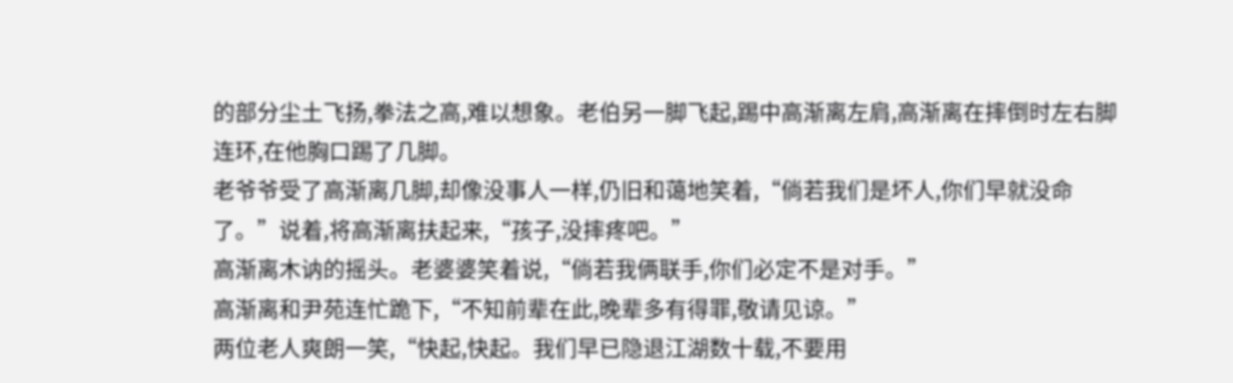的部分尘土飞扬,拳法之高,难以想象。老伯另一脚飞起,踢中高渐离左肩,高渐离在摔倒时左右脚连环,在他胸口踢了几脚。
老爷爷受了高渐离几脚,却像没事人一样,仍旧和蔼地笑着,“倘若我们是坏人,你们早就没命了。”说着,将高渐离扶起来,“孩子,没摔疼吧。”
高渐离木讷的摇头。老婆婆笑着说,“倘若我俩联手,你们必定不是对手。”
高渐离和尹苑连忙跪下,“不知前辈在此,晚辈多有得罪,敬请见谅。”
两位老人爽朗一笑,“快起,快起。我们早已隐退江湖数十载,不要用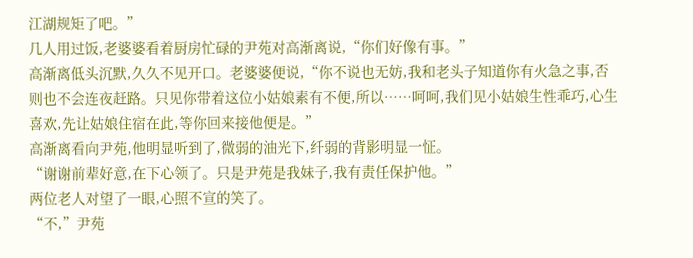江湖规矩了吧。”
几人用过饭,老婆婆看着厨房忙碌的尹苑对高渐离说,“你们好像有事。”
高渐离低头沉默,久久不见开口。老婆婆便说,“你不说也无妨,我和老头子知道你有火急之事,否则也不会连夜赶路。只见你带着这位小姑娘素有不便,所以……呵呵,我们见小姑娘生性乖巧,心生喜欢,先让姑娘住宿在此,等你回来接他便是。”
高渐离看向尹苑,他明显听到了,微弱的油光下,纤弱的背影明显一怔。
“谢谢前辈好意,在下心领了。只是尹苑是我妹子,我有责任保护他。”
两位老人对望了一眼,心照不宣的笑了。
“不,”尹苑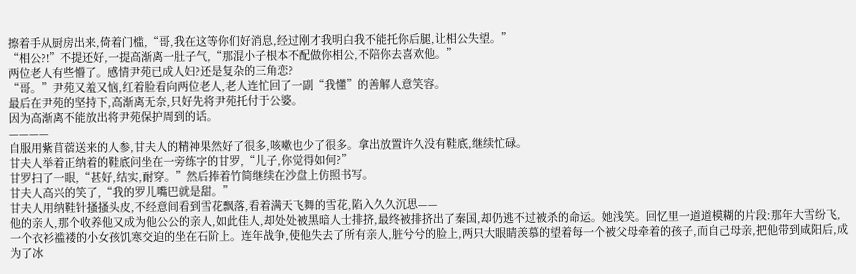擦着手从厨房出来,倚着门槛,“哥,我在这等你们好消息,经过刚才我明白我不能托你后腿,让相公失望。”
“相公?!”不提还好,一提高渐离一肚子气,“那混小子根本不配做你相公,不陪你去喜欢他。”
两位老人有些懵了。感情尹苑已成人妇?还是复杂的三角恋?
“哥。”尹苑又羞又恼,红着脸看向两位老人,老人连忙回了一副“我懂”的善解人意笑容。
最后在尹苑的坚持下,高渐离无奈,只好先将尹苑托付于公婆。
因为高渐离不能放出将尹苑保护周到的话。
————
自服用紫苜蓿送来的人参,甘夫人的精神果然好了很多,咳嗽也少了很多。拿出放置许久没有鞋底,继续忙碌。
甘夫人举着正纳着的鞋底问坐在一旁练字的甘罗,“儿子,你觉得如何?”
甘罗扫了一眼,“甚好,结实,耐穿。”然后捧着竹简继续在沙盘上仿照书写。
甘夫人高兴的笑了,“我的罗儿嘴巴就是甜。”
甘夫人用纳鞋针搔搔头皮,不经意间看到雪花飘落,看着满天飞舞的雪花,陷入久久沉思——
他的亲人,那个收养他又成为他公公的亲人,如此佳人,却处处被黑暗人士排挤,最终被排挤出了秦国,却仍逃不过被杀的命运。她浅笑。回忆里一道道模糊的片段:那年大雪纷飞,一个衣衫褴褛的小女孩饥寒交迫的坐在石阶上。连年战争,使他失去了所有亲人,脏兮兮的脸上,两只大眼睛羡慕的望着每一个被父母牵着的孩子,而自己母亲,把他带到咸阳后,成为了冰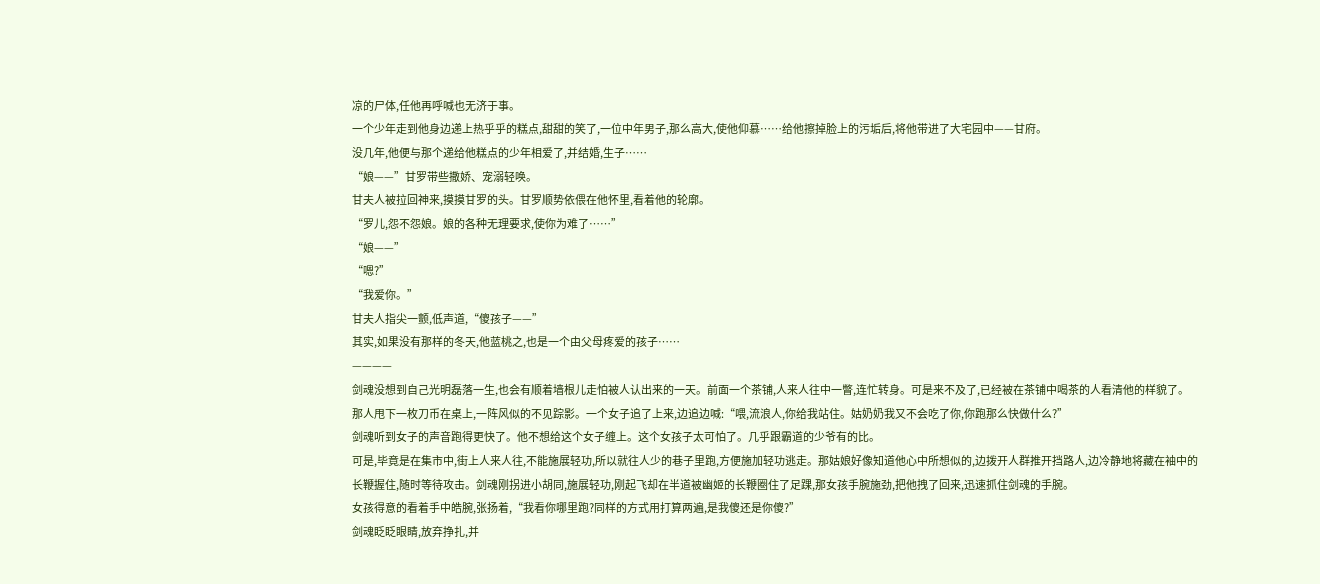凉的尸体,任他再呼喊也无济于事。
一个少年走到他身边递上热乎乎的糕点,甜甜的笑了,一位中年男子,那么高大,使他仰慕……给他擦掉脸上的污垢后,将他带进了大宅园中——甘府。
没几年,他便与那个递给他糕点的少年相爱了,并结婚,生子……
“娘——”甘罗带些撒娇、宠溺轻唤。
甘夫人被拉回神来,摸摸甘罗的头。甘罗顺势依偎在他怀里,看着他的轮廓。
“罗儿,怨不怨娘。娘的各种无理要求,使你为难了……”
“娘——”
“嗯?”
“我爱你。”
甘夫人指尖一颤,低声道,“傻孩子——”
其实,如果没有那样的冬天,他蓝桃之,也是一个由父母疼爱的孩子……
————
剑魂没想到自己光明磊落一生,也会有顺着墙根儿走怕被人认出来的一天。前面一个茶铺,人来人往中一瞥,连忙转身。可是来不及了,已经被在茶铺中喝茶的人看清他的样貌了。
那人甩下一枚刀币在桌上,一阵风似的不见踪影。一个女子追了上来,边追边喊:“喂,流浪人,你给我站住。姑奶奶我又不会吃了你,你跑那么快做什么?”
剑魂听到女子的声音跑得更快了。他不想给这个女子缠上。这个女孩子太可怕了。几乎跟霸道的少爷有的比。
可是,毕竟是在集市中,街上人来人往,不能施展轻功,所以就往人少的巷子里跑,方便施加轻功逃走。那姑娘好像知道他心中所想似的,边拨开人群推开挡路人,边冷静地将藏在袖中的长鞭握住,随时等待攻击。剑魂刚拐进小胡同,施展轻功,刚起飞却在半道被幽姬的长鞭圈住了足踝,那女孩手腕施劲,把他拽了回来,迅速抓住剑魂的手腕。
女孩得意的看着手中皓腕,张扬着,“我看你哪里跑?同样的方式用打算两遍,是我傻还是你傻?”
剑魂眨眨眼睛,放弃挣扎,并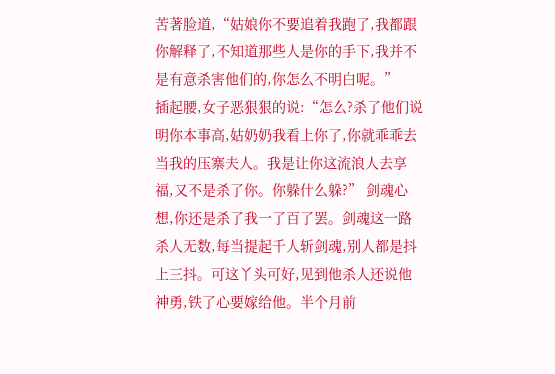苦著脸道,“姑娘你不要追着我跑了,我都跟你解释了,不知道那些人是你的手下,我并不是有意杀害他们的,你怎么不明白呢。”
插起腰,女子恶狠狠的说:“怎么?杀了他们说明你本事高,姑奶奶我看上你了,你就乖乖去当我的压寨夫人。我是让你这流浪人去享福,又不是杀了你。你躲什么躲?” 剑魂心想,你还是杀了我一了百了罢。剑魂这一路杀人无数,每当提起千人斩剑魂,别人都是抖上三抖。可这丫头可好,见到他杀人还说他神勇,铁了心要嫁给他。半个月前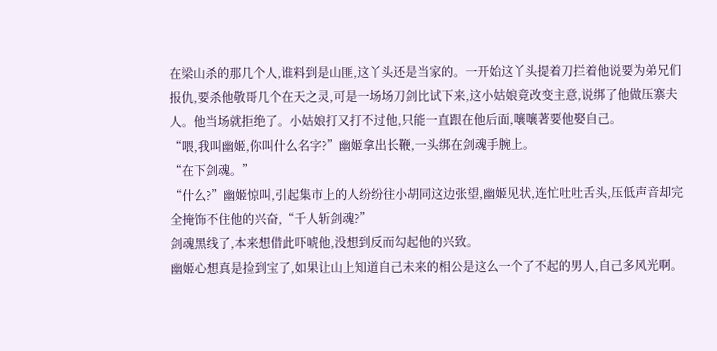在梁山杀的那几个人,谁料到是山匪,这丫头还是当家的。一开始这丫头提着刀拦着他说要为弟兄们报仇,要杀他敬哥几个在天之灵,可是一场场刀剑比试下来,这小姑娘竟改变主意,说绑了他做压寨夫人。他当场就拒绝了。小姑娘打又打不过他,只能一直跟在他后面,嚷嚷著要他娶自己。
“喂,我叫幽姬,你叫什么名字?”幽姬拿出长鞭,一头绑在剑魂手腕上。
“在下剑魂。”
“什么?”幽姬惊叫,引起集市上的人纷纷往小胡同这边张望,幽姬见状,连忙吐吐舌头,压低声音却完全掩饰不住他的兴奋,“千人斩剑魂?”
剑魂黑线了,本来想借此吓唬他,没想到反而勾起他的兴致。
幽姬心想真是捡到宝了,如果让山上知道自己未来的相公是这么一个了不起的男人,自己多风光啊。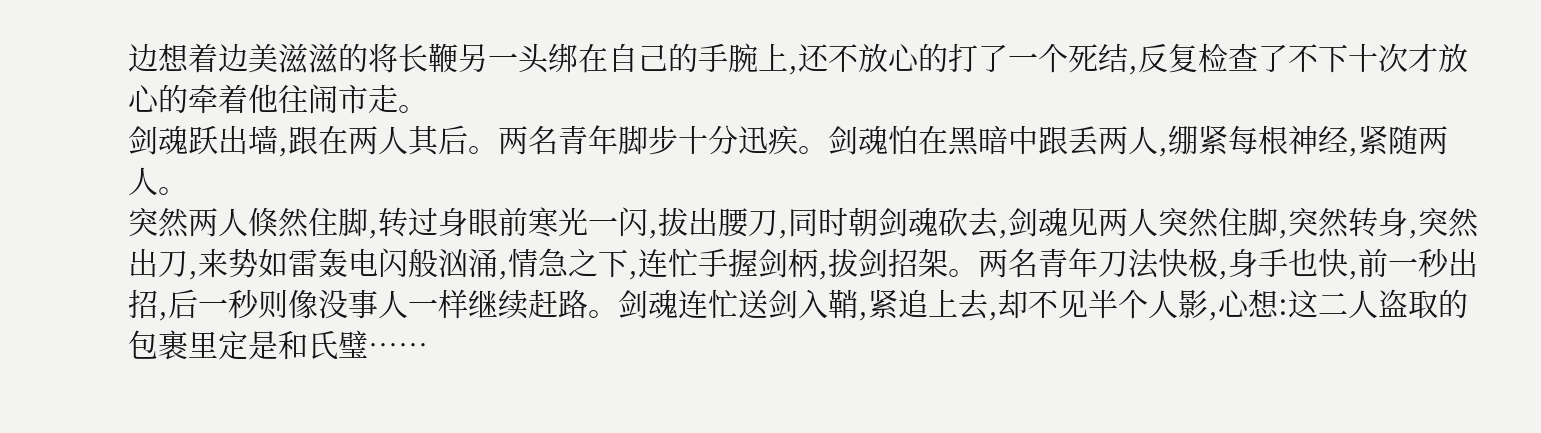边想着边美滋滋的将长鞭另一头绑在自己的手腕上,还不放心的打了一个死结,反复检查了不下十次才放心的牵着他往闹市走。
剑魂跃出墙,跟在两人其后。两名青年脚步十分迅疾。剑魂怕在黑暗中跟丢两人,绷紧每根神经,紧随两人。
突然两人倏然住脚,转过身眼前寒光一闪,拔出腰刀,同时朝剑魂砍去,剑魂见两人突然住脚,突然转身,突然出刀,来势如雷轰电闪般汹涌,情急之下,连忙手握剑柄,拔剑招架。两名青年刀法快极,身手也快,前一秒出招,后一秒则像没事人一样继续赶路。剑魂连忙送剑入鞘,紧追上去,却不见半个人影,心想:这二人盗取的包裹里定是和氏璧……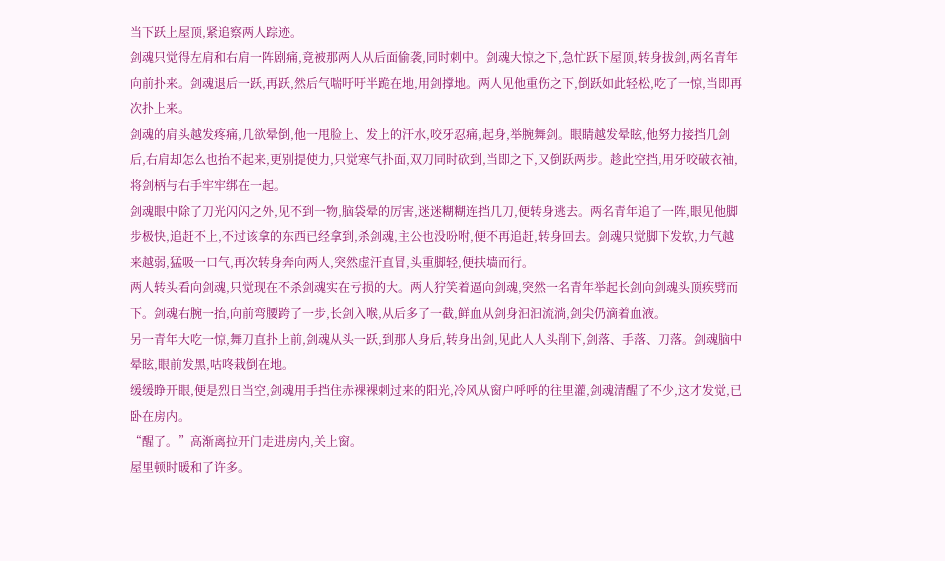当下跃上屋顶,紧追察两人踪迹。
剑魂只觉得左肩和右肩一阵剧痛,竟被那两人从后面偷袭,同时刺中。剑魂大惊之下,急忙跃下屋顶,转身拔剑,两名青年向前扑来。剑魂退后一跃,再跃,然后气喘吁吁半跪在地,用剑撑地。两人见他重伤之下,倒跃如此轻松,吃了一惊,当即再次扑上来。
剑魂的肩头越发疼痛,几欲晕倒,他一甩脸上、发上的汗水,咬牙忍痛,起身,举腕舞剑。眼睛越发晕眩,他努力接挡几剑后,右肩却怎么也抬不起来,更别提使力,只觉寒气扑面,双刀同时砍到,当即之下,又倒跃两步。趁此空挡,用牙咬破衣袖,将剑柄与右手牢牢绑在一起。
剑魂眼中除了刀光闪闪之外,见不到一物,脑袋晕的厉害,迷迷糊糊连挡几刀,便转身逃去。两名青年追了一阵,眼见他脚步极快,追赶不上,不过该拿的东西已经拿到,杀剑魂,主公也没吩咐,便不再追赶,转身回去。剑魂只觉脚下发软,力气越来越弱,猛吸一口气,再次转身奔向两人,突然虚汗直冒,头重脚轻,便扶墙而行。
两人转头看向剑魂,只觉现在不杀剑魂实在亏损的大。两人狞笑着逼向剑魂,突然一名青年举起长剑向剑魂头顶疾劈而下。剑魂右腕一抬,向前弯腰跨了一步,长剑入喉,从后多了一截,鲜血从剑身汩汩流淌,剑尖仍滴着血液。
另一青年大吃一惊,舞刀直扑上前,剑魂从头一跃,到那人身后,转身出剑,见此人人头削下,剑落、手落、刀落。剑魂脑中晕眩,眼前发黑,咕咚栽倒在地。
缓缓睁开眼,便是烈日当空,剑魂用手挡住赤裸裸刺过来的阳光,冷风从窗户呼呼的往里灌,剑魂清醒了不少,这才发觉,已卧在房内。
“醒了。”高渐离拉开门走进房内,关上窗。
屋里顿时暖和了许多。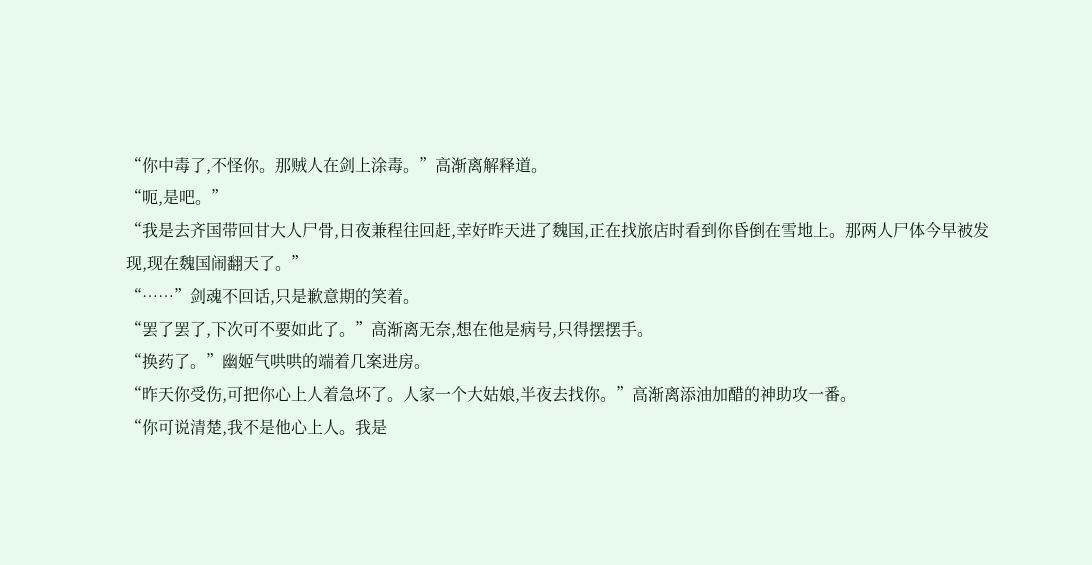“你中毒了,不怪你。那贼人在剑上涂毒。”高渐离解释道。
“呃,是吧。”
“我是去齐国带回甘大人尸骨,日夜兼程往回赶,幸好昨天进了魏国,正在找旅店时看到你昏倒在雪地上。那两人尸体今早被发现,现在魏国闹翻天了。”
“……”剑魂不回话,只是歉意期的笑着。
“罢了罢了,下次可不要如此了。”高渐离无奈,想在他是病号,只得摆摆手。
“换药了。”幽姬气哄哄的端着几案进房。
“昨天你受伤,可把你心上人着急坏了。人家一个大姑娘,半夜去找你。”高渐离添油加醋的神助攻一番。
“你可说清楚,我不是他心上人。我是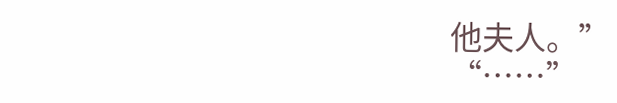他夫人。”
“……”